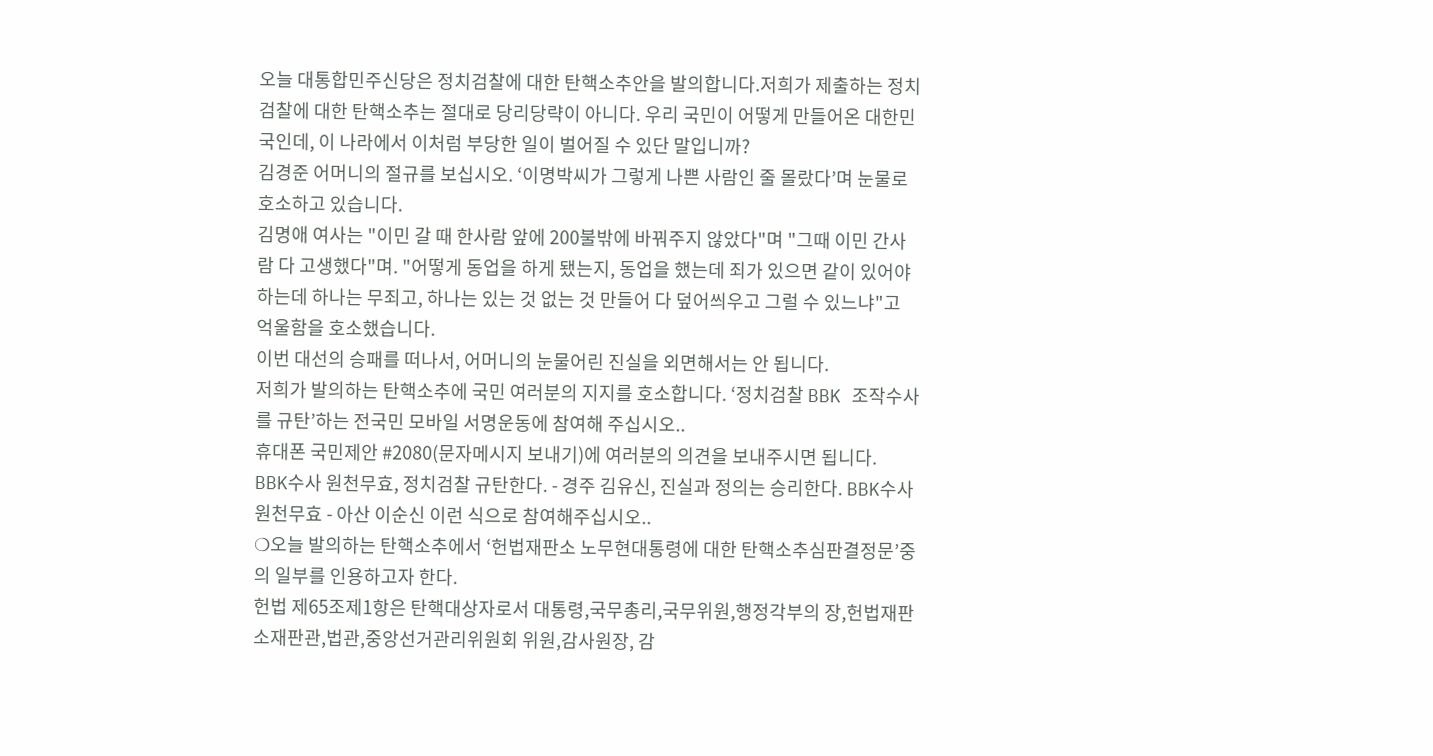오늘 대통합민주신당은 정치검찰에 대한 탄핵소추안을 발의합니다.저희가 제출하는 정치검찰에 대한 탄핵소추는 절대로 당리당략이 아니다. 우리 국민이 어떻게 만들어온 대한민국인데, 이 나라에서 이처럼 부당한 일이 벌어질 수 있단 말입니까?
김경준 어머니의 절규를 보십시오. ‘이명박씨가 그렇게 나쁜 사람인 줄 몰랐다’며 눈물로 호소하고 있습니다.
김명애 여사는 "이민 갈 때 한사람 앞에 200불밖에 바꿔주지 않았다"며 "그때 이민 간사람 다 고생했다"며. "어떻게 동업을 하게 됐는지, 동업을 했는데 죄가 있으면 같이 있어야하는데 하나는 무죄고, 하나는 있는 것 없는 것 만들어 다 덮어씌우고 그럴 수 있느냐"고 억울함을 호소했습니다.
이번 대선의 승패를 떠나서, 어머니의 눈물어린 진실을 외면해서는 안 됩니다.
저희가 발의하는 탄핵소추에 국민 여러분의 지지를 호소합니다. ‘정치검찰 BBK 조작수사를 규탄’하는 전국민 모바일 서명운동에 참여해 주십시오..
휴대폰 국민제안 #2080(문자메시지 보내기)에 여러분의 의견을 보내주시면 됩니다.
BBK수사 원천무효, 정치검찰 규탄한다. - 경주 김유신, 진실과 정의는 승리한다. BBK수사 원천무효 - 아산 이순신 이런 식으로 참여해주십시오..
❍오늘 발의하는 탄핵소추에서 ‘헌법재판소 노무현대통령에 대한 탄핵소추심판결정문’중의 일부를 인용하고자 한다.
헌법 제65조제1항은 탄핵대상자로서 대통령,국무총리,국무위원,행정각부의 장,헌법재판소재판관,법관,중앙선거관리위원회 위원,감사원장, 감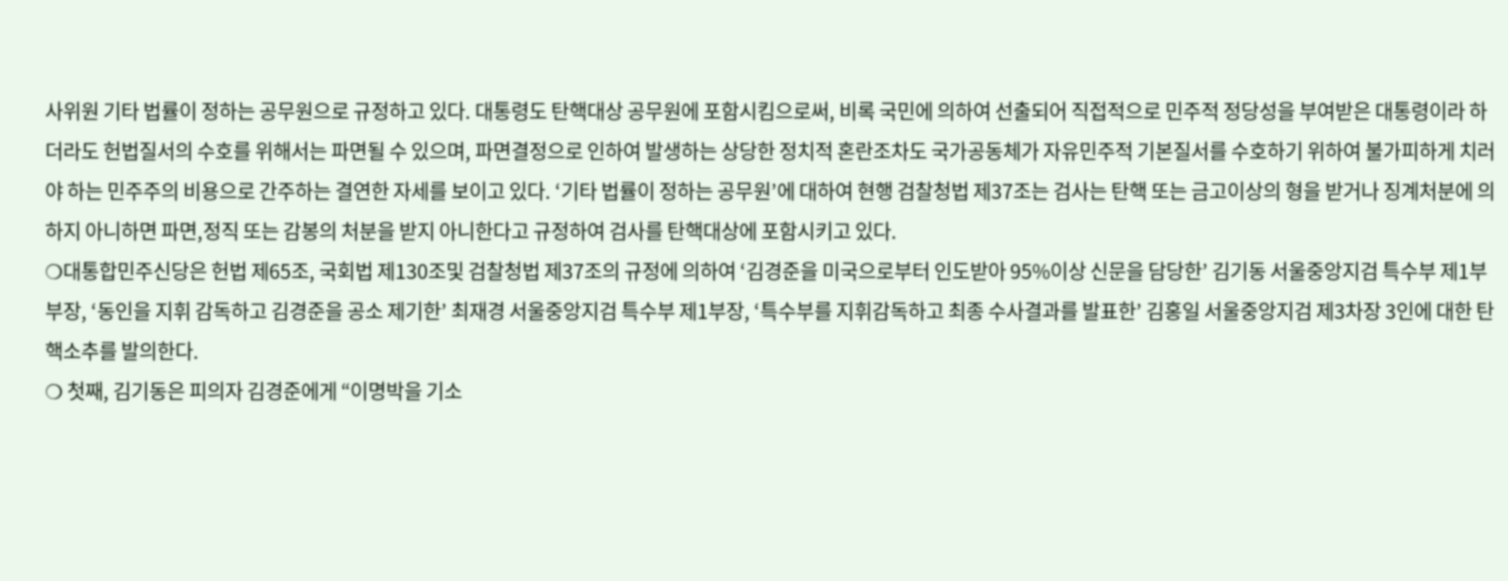사위원 기타 법률이 정하는 공무원으로 규정하고 있다. 대통령도 탄핵대상 공무원에 포함시킴으로써, 비록 국민에 의하여 선출되어 직접적으로 민주적 정당성을 부여받은 대통령이라 하더라도 헌법질서의 수호를 위해서는 파면될 수 있으며, 파면결정으로 인하여 발생하는 상당한 정치적 혼란조차도 국가공동체가 자유민주적 기본질서를 수호하기 위하여 불가피하게 치러야 하는 민주주의 비용으로 간주하는 결연한 자세를 보이고 있다. ‘기타 법률이 정하는 공무원’에 대하여 현행 검찰청법 제37조는 검사는 탄핵 또는 금고이상의 형을 받거나 징계처분에 의하지 아니하면 파면,정직 또는 감봉의 처분을 받지 아니한다고 규정하여 검사를 탄핵대상에 포함시키고 있다.
❍대통합민주신당은 헌법 제65조, 국회법 제130조및 검찰청법 제37조의 규정에 의하여 ‘김경준을 미국으로부터 인도받아 95%이상 신문을 담당한’ 김기동 서울중앙지검 특수부 제1부부장, ‘동인을 지휘 감독하고 김경준을 공소 제기한’ 최재경 서울중앙지검 특수부 제1부장, ‘특수부를 지휘감독하고 최종 수사결과를 발표한’ 김홍일 서울중앙지검 제3차장 3인에 대한 탄핵소추를 발의한다.
❍ 첫째, 김기동은 피의자 김경준에게 “이명박을 기소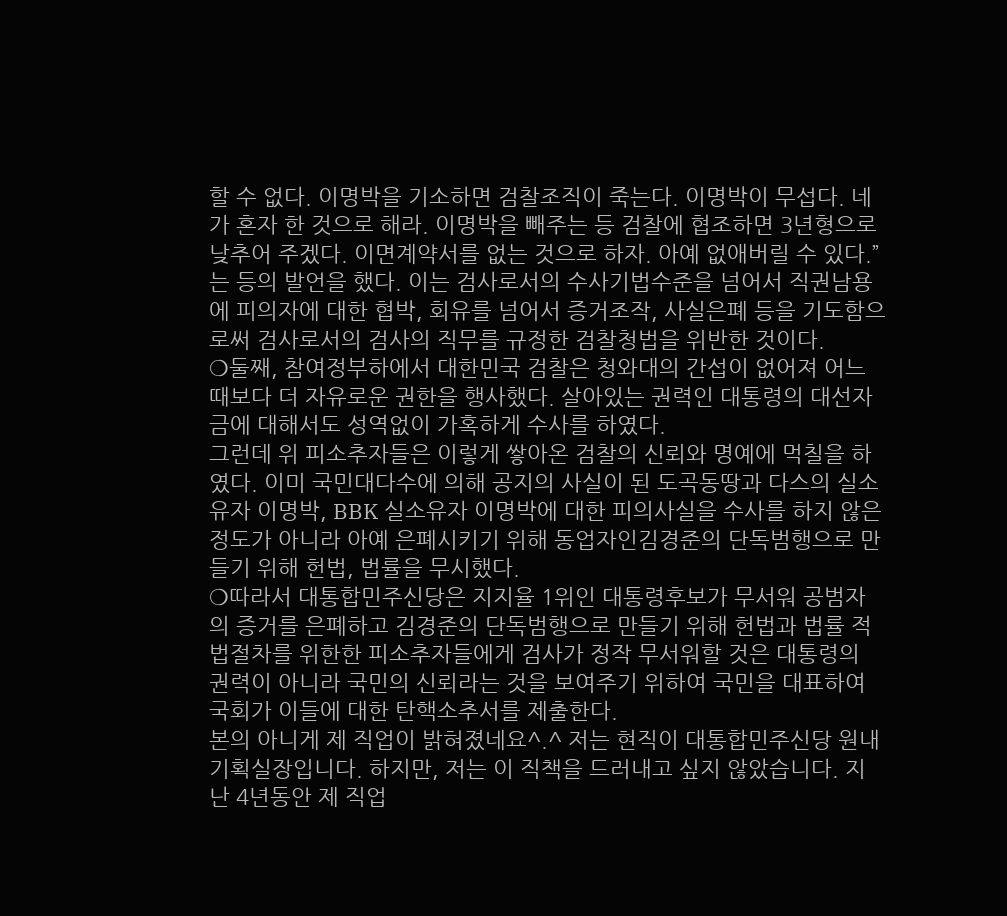할 수 없다. 이명박을 기소하면 검찰조직이 죽는다. 이명박이 무섭다. 네가 혼자 한 것으로 해라. 이명박을 빼주는 등 검찰에 협조하면 3년형으로 낮추어 주겠다. 이면계약서를 없는 것으로 하자. 아예 없애버릴 수 있다.”는 등의 발언을 했다. 이는 검사로서의 수사기법수준을 넘어서 직권남용에 피의자에 대한 협박, 회유를 넘어서 증거조작, 사실은폐 등을 기도함으로써 검사로서의 검사의 직무를 규정한 검찰청법을 위반한 것이다.
❍둘째, 참여정부하에서 대한민국 검찰은 청와대의 간섭이 없어져 어느 때보다 더 자유로운 권한을 행사했다. 살아있는 권력인 대통령의 대선자금에 대해서도 성역없이 가혹하게 수사를 하였다.
그런데 위 피소추자들은 이렇게 쌓아온 검찰의 신뢰와 명예에 먹칠을 하였다. 이미 국민대다수에 의해 공지의 사실이 된 도곡동땅과 다스의 실소유자 이명박, BBK 실소유자 이명박에 대한 피의사실을 수사를 하지 않은 정도가 아니라 아예 은폐시키기 위해 동업자인김경준의 단독범행으로 만들기 위해 헌법, 법률을 무시했다.
❍따라서 대통합민주신당은 지지율 1위인 대통령후보가 무서워 공범자의 증거를 은폐하고 김경준의 단독범행으로 만들기 위해 헌법과 법률 적법절차를 위한한 피소추자들에게 검사가 정작 무서워할 것은 대통령의 권력이 아니라 국민의 신뢰라는 것을 보여주기 위하여 국민을 대표하여 국회가 이들에 대한 탄핵소추서를 제출한다.
본의 아니게 제 직업이 밝혀졌네요^.^ 저는 현직이 대통합민주신당 원내기획실장입니다. 하지만, 저는 이 직책을 드러내고 싶지 않았습니다. 지난 4년동안 제 직업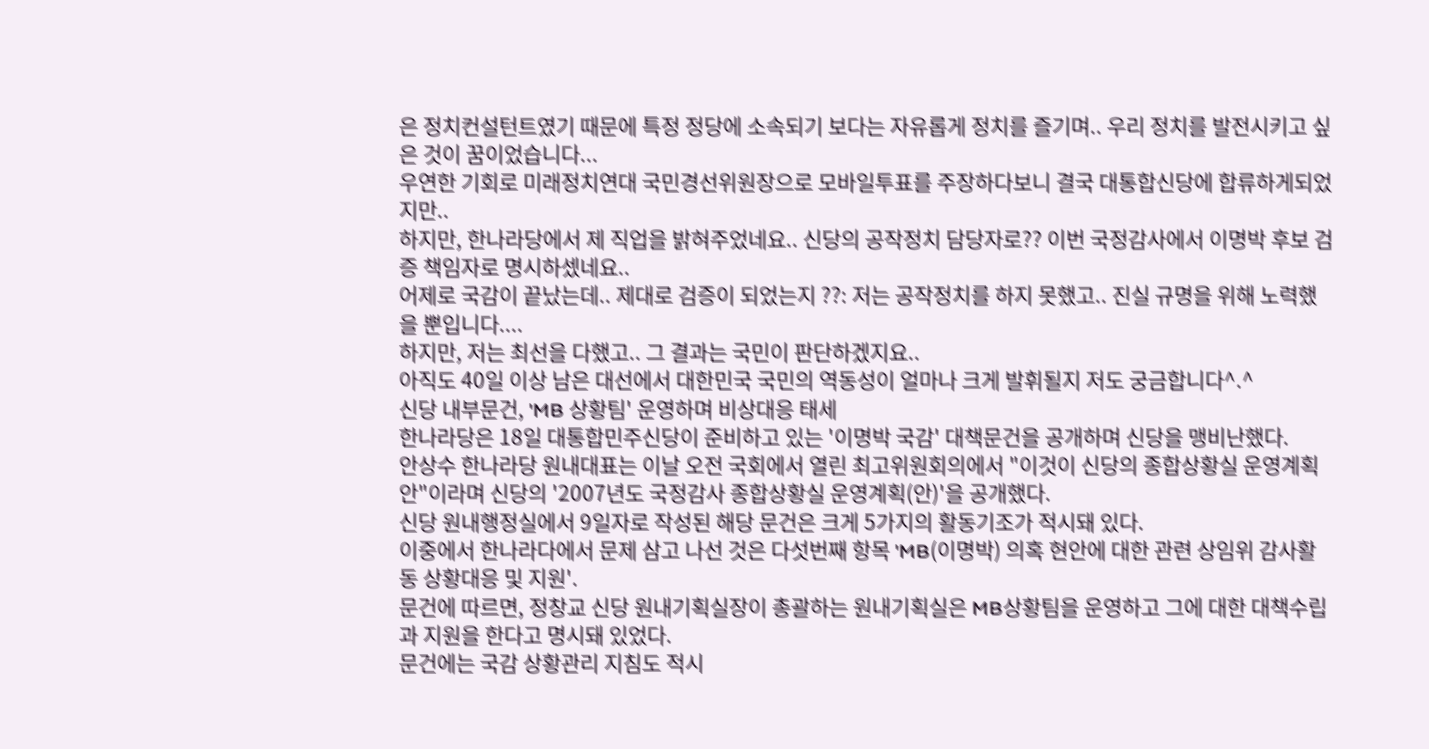은 정치컨설턴트였기 때문에 특정 정당에 소속되기 보다는 자유롭게 정치를 즐기며.. 우리 정치를 발전시키고 싶은 것이 꿈이었습니다...
우연한 기회로 미래정치연대 국민경선위원장으로 모바일투표를 주장하다보니 결국 대통합신당에 합류하게되었지만..
하지만, 한나라당에서 제 직업을 밝혀주었네요.. 신당의 공작정치 담당자로?? 이번 국정감사에서 이명박 후보 검증 책임자로 명시하셌네요..
어제로 국감이 끝났는데.. 제대로 검증이 되었는지 ??: 저는 공작정치를 하지 못했고.. 진실 규명을 위해 노력했을 뿐입니다....
하지만, 저는 최선을 다했고.. 그 결과는 국민이 판단하겠지요..
아직도 40일 이상 남은 대선에서 대한민국 국민의 역동성이 얼마나 크게 발휘될지 저도 궁금합니다^.^
신당 내부문건, 'MB 상황팀' 운영하며 비상대응 태세
한나라당은 18일 대통합민주신당이 준비하고 있는 '이명박 국감' 대책문건을 공개하며 신당을 맹비난했다.
안상수 한나라당 원내대표는 이날 오전 국회에서 열린 최고위원회의에서 "이것이 신당의 종합상황실 운영계획안"이라며 신당의 '2007년도 국정감사 종합상황실 운영계획(안)'을 공개했다.
신당 원내행정실에서 9일자로 작성된 해당 문건은 크게 5가지의 활동기조가 적시돼 있다.
이중에서 한나라다에서 문제 삼고 나선 것은 다섯번째 항목 'MB(이명박) 의혹 현안에 대한 관련 상임위 감사활동 상황대응 및 지원'.
문건에 따르면, 정창교 신당 원내기획실장이 총괄하는 원내기획실은 MB상황팀을 운영하고 그에 대한 대책수립과 지원을 한다고 명시돼 있었다.
문건에는 국감 상황관리 지침도 적시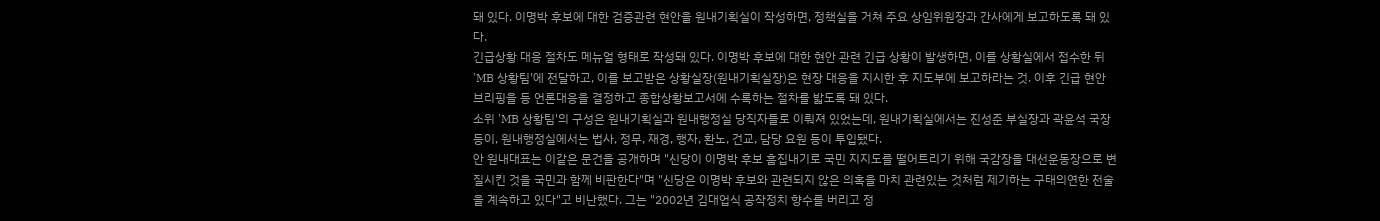돼 있다. 이명박 후보에 대한 검증관련 현안을 원내기획실이 작성하면, 정책실을 거쳐 주요 상임위원장과 간사에게 보고하도록 돼 있다.
긴급상황 대응 절차도 메뉴얼 형태로 작성돼 있다. 이명박 후보에 대한 현안 관련 긴급 상황이 발생하면, 이를 상황실에서 접수한 뒤 'MB 상황팀'에 전달하고, 이를 보고받은 상황실장(원내기획실장)은 현장 대응을 지시한 후 지도부에 보고하라는 것. 이후 긴급 현안 브리핑을 등 언론대응을 결정하고 종합상황보고서에 수록하는 절차를 밟도록 돼 있다.
소위 'MB 상황팀'의 구성은 원내기획실과 원내행정실 당직자들로 이뤄져 있었는데, 원내기획실에서는 진성준 부실장과 곽윤석 국장 등이, 원내행정실에서는 법사, 정무, 재경, 행자, 환노, 건교, 담당 요원 등이 투입됐다.
안 원내대표는 이같은 문건을 공개하며 "신당이 이명박 후보 흠집내기로 국민 지지도를 떨어트리기 위해 국감장을 대선운동장으로 변질시킨 것을 국민과 함께 비판한다"며 "신당은 이명박 후보와 관련되지 않은 의혹을 마치 관련있는 것처럼 제기하는 구태의연한 전술을 계속하고 있다"고 비난했다. 그는 "2002년 김대업식 공작정치 향수를 버리고 정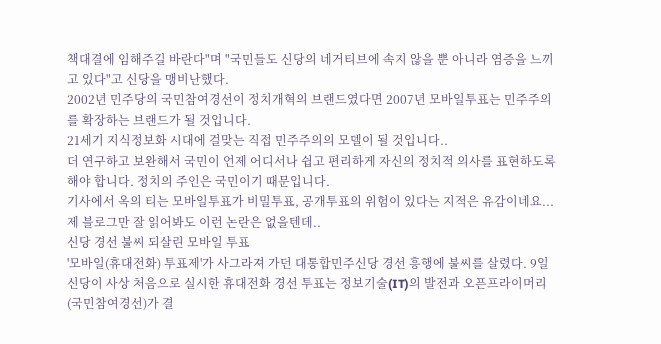책대결에 임해주길 바란다"며 "국민들도 신당의 네거티브에 속지 않을 뿐 아니라 염증을 느끼고 있다"고 신당을 맹비난했다.
2002년 민주당의 국민참여경선이 정치개혁의 브랜드였다면 2007년 모바일투표는 민주주의를 확장하는 브랜드가 될 것입니다.
21세기 지식정보화 시대에 걸맞는 직접 민주주의의 모델이 될 것입니다..
더 연구하고 보완해서 국민이 언제 어디서나 쉽고 편리하게 자신의 정치적 의사를 표현하도록 해야 합니다. 정치의 주인은 국민이기 때문입니다.
기사에서 옥의 티는 모바일투표가 비밀투표, 공개투표의 위험이 있다는 지적은 유감이네요...
제 블로그만 잘 읽어봐도 이런 논란은 없을텐데..
신당 경선 불씨 되살린 모바일 투표
'모바일(휴대전화) 투표제'가 사그라져 가던 대통합민주신당 경선 흥행에 불씨를 살렸다. 9일 신당이 사상 처음으로 실시한 휴대전화 경선 투표는 정보기술(IT)의 발전과 오픈프라이머리(국민참여경선)가 결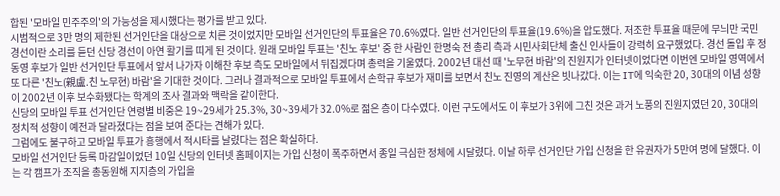합된 '모바일 민주주의'의 가능성을 제시했다는 평가를 받고 있다.
시범적으로 3만 명의 제한된 선거인단을 대상으로 치른 것이었지만 모바일 선거인단의 투표율은 70.6%였다. 일반 선거인단의 투표율(19.6%)을 압도했다. 저조한 투표율 때문에 무늬만 국민경선이란 소리를 듣던 신당 경선이 아연 활기를 띠게 된 것이다. 원래 모바일 투표는 '친노 후보' 중 한 사람인 한명숙 전 총리 측과 시민사회단체 출신 인사들이 강력히 요구했었다. 경선 돌입 후 정동영 후보가 일반 선거인단 투표에서 앞서 나가자 이해찬 후보 측도 모바일에서 뒤집겠다며 총력을 기울였다. 2002년 대선 때 '노무현 바람'의 진원지가 인터넷이었다면 이번엔 모바일 영역에서 또 다른 '친노(親盧.친 노무현) 바람'을 기대한 것이다. 그러나 결과적으로 모바일 투표에서 손학규 후보가 재미를 보면서 친노 진영의 계산은 빗나갔다. 이는 IT에 익숙한 20, 30대의 이념 성향이 2002년 이후 보수화됐다는 학계의 조사 결과와 맥락을 같이한다.
신당의 모바일 투표 선거인단 연령별 비중은 19~29세가 25.3%, 30~39세가 32.0%로 젊은 층이 다수였다. 이런 구도에서도 이 후보가 3위에 그친 것은 과거 노풍의 진원지였던 20, 30대의 정치적 성향이 예전과 달라졌다는 점을 보여 준다는 견해가 있다.
그럼에도 불구하고 모바일 투표가 흥행에서 적시타를 날렸다는 점은 확실하다.
모바일 선거인단 등록 마감일이었던 10일 신당의 인터넷 홈페이지는 가입 신청이 폭주하면서 종일 극심한 정체에 시달렸다. 이날 하루 선거인단 가입 신청을 한 유권자가 5만여 명에 달했다. 이는 각 캠프가 조직을 총동원해 지지층의 가입을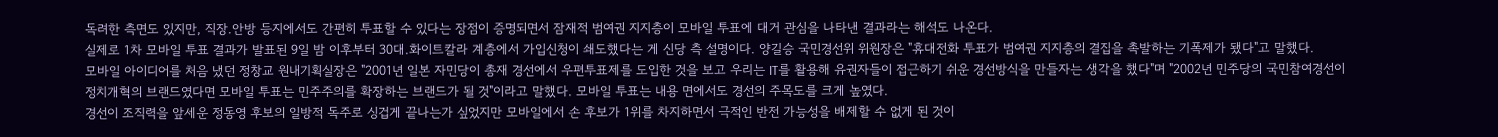독려한 측면도 있지만, 직장.안방 등지에서도 간편히 투표할 수 있다는 장점이 증명되면서 잠재적 범여권 지지층이 모바일 투표에 대거 관심을 나타낸 결과라는 해석도 나온다.
실제로 1차 모바일 투표 결과가 발표된 9일 밤 이후부터 30대.화이트칼라 계층에서 가입신청이 쇄도했다는 게 신당 측 설명이다. 양길승 국민경선위 위원장은 "휴대전화 투표가 범여권 지지층의 결집을 촉발하는 기폭제가 됐다"고 말했다.
모바일 아이디어를 처음 냈던 정창교 원내기획실장은 "2001년 일본 자민당이 총재 경선에서 우편투표제를 도입한 것을 보고 우리는 IT를 활용해 유권자들이 접근하기 쉬운 경선방식을 만들자는 생각을 했다"며 "2002년 민주당의 국민참여경선이 정치개혁의 브랜드였다면 모바일 투표는 민주주의를 확장하는 브랜드가 될 것"이라고 말했다. 모바일 투표는 내용 면에서도 경선의 주목도를 크게 높였다.
경선이 조직력을 앞세운 정동영 후보의 일방적 독주로 싱겁게 끝나는가 싶었지만 모바일에서 손 후보가 1위를 차지하면서 극적인 반전 가능성을 배제할 수 없게 된 것이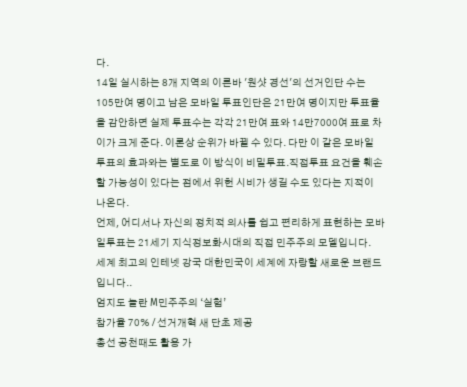다.
14일 실시하는 8개 지역의 이른바 '원샷 경선'의 선거인단 수는 105만여 명이고 남은 모바일 투표인단은 21만여 명이지만 투표율을 감안하면 실제 투표수는 각각 21만여 표와 14만7000여 표로 차이가 크게 준다. 이론상 순위가 바뀔 수 있다. 다만 이 같은 모바일 투표의 효과와는 별도로 이 방식이 비밀투표.직접투표 요건을 훼손할 가능성이 있다는 점에서 위헌 시비가 생길 수도 있다는 지적이 나온다.
언제, 어디서나 자신의 정치적 의사를 쉽고 편리하게 표현하는 모바일투표는 21세기 지식정보화시대의 직접 민주주의 모델입니다.
세계 최고의 인테넷 강국 대한민국이 세계에 자랑할 새로운 브랜드입니다..
엄지도 놀란 M민주주의 ‘실험’
참가율 70% / 선거개혁 새 단초 제공
총선 공천때도 활용 가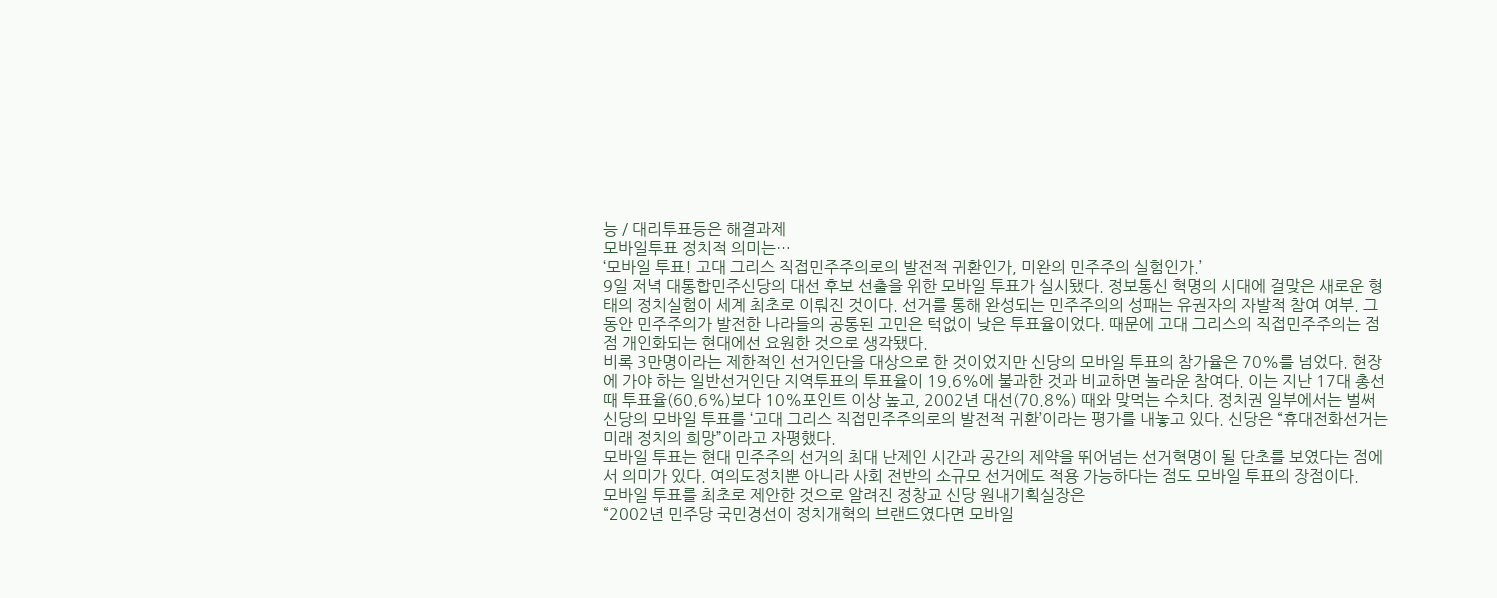능 / 대리투표등은 해결과제
모바일투표 정치적 의미는…
‘모바일 투표! 고대 그리스 직접민주주의로의 발전적 귀환인가, 미완의 민주주의 실험인가.’
9일 저녁 대통합민주신당의 대선 후보 선출을 위한 모바일 투표가 실시됐다. 정보통신 혁명의 시대에 걸맞은 새로운 형태의 정치실험이 세계 최초로 이뤄진 것이다. 선거를 통해 완성되는 민주주의의 성패는 유권자의 자발적 참여 여부. 그동안 민주주의가 발전한 나라들의 공통된 고민은 턱없이 낮은 투표율이었다. 때문에 고대 그리스의 직접민주주의는 점점 개인화되는 현대에선 요원한 것으로 생각됐다.
비록 3만명이라는 제한적인 선거인단을 대상으로 한 것이었지만 신당의 모바일 투표의 참가율은 70%를 넘었다. 현장에 가야 하는 일반선거인단 지역투표의 투표율이 19.6%에 불과한 것과 비교하면 놀라운 참여다. 이는 지난 17대 총선 때 투표율(60.6%)보다 10%포인트 이상 높고, 2002년 대선(70.8%) 때와 맞먹는 수치다. 정치권 일부에서는 벌써 신당의 모바일 투표를 ‘고대 그리스 직접민주주의로의 발전적 귀환’이라는 평가를 내놓고 있다. 신당은 “휴대전화선거는 미래 정치의 희망”이라고 자평했다.
모바일 투표는 현대 민주주의 선거의 최대 난제인 시간과 공간의 제약을 뛰어넘는 선거혁명이 될 단초를 보였다는 점에서 의미가 있다. 여의도정치뿐 아니라 사회 전반의 소규모 선거에도 적용 가능하다는 점도 모바일 투표의 장점이다.
모바일 투표를 최초로 제안한 것으로 알려진 정창교 신당 원내기획실장은
“2002년 민주당 국민경선이 정치개혁의 브랜드였다면 모바일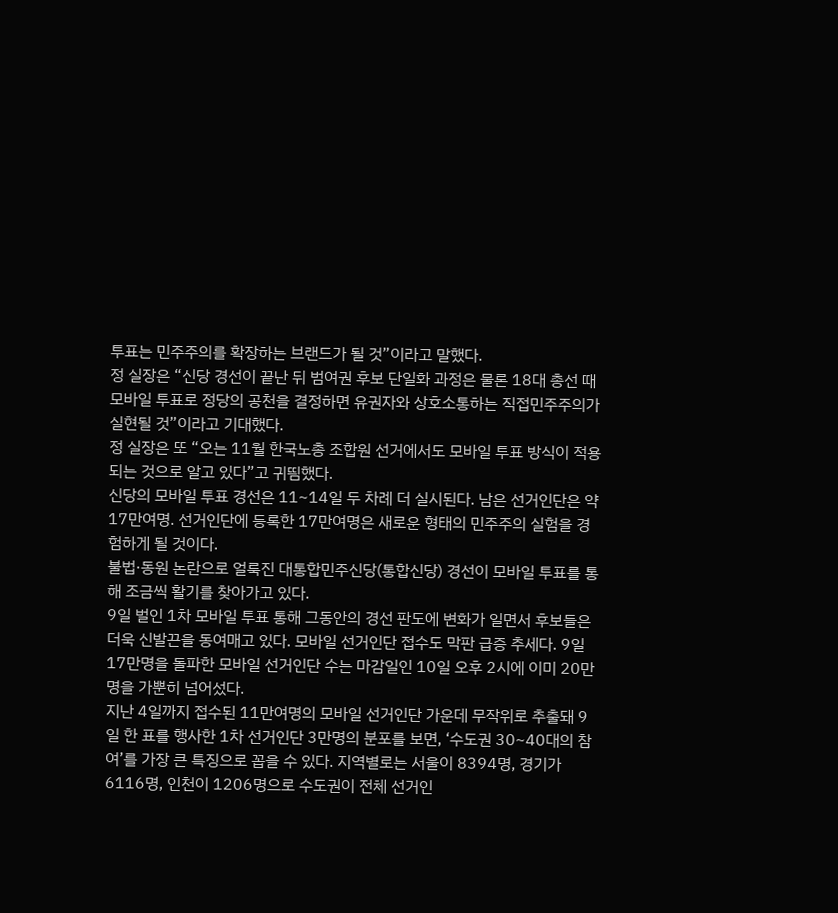투표는 민주주의를 확장하는 브랜드가 될 것”이라고 말했다.
정 실장은 “신당 경선이 끝난 뒤 범여권 후보 단일화 과정은 물론 18대 총선 때 모바일 투표로 정당의 공천을 결정하면 유권자와 상호소통하는 직접민주주의가 실현될 것”이라고 기대했다.
정 실장은 또 “오는 11월 한국노총 조합원 선거에서도 모바일 투표 방식이 적용되는 것으로 알고 있다”고 귀띔했다.
신당의 모바일 투표 경선은 11~14일 두 차례 더 실시된다. 남은 선거인단은 약 17만여명. 선거인단에 등록한 17만여명은 새로운 형태의 민주주의 실험을 경험하게 될 것이다.
불법·동원 논란으로 얼룩진 대통합민주신당(통합신당) 경선이 모바일 투표를 통해 조금씩 활기를 찾아가고 있다.
9일 벌인 1차 모바일 투표 통해 그동안의 경선 판도에 변화가 일면서 후보들은 더욱 신발끈을 동여매고 있다. 모바일 선거인단 접수도 막판 급증 추세다. 9일 17만명을 돌파한 모바일 선거인단 수는 마감일인 10일 오후 2시에 이미 20만명을 가뿐히 넘어섰다.
지난 4일까지 접수된 11만여명의 모바일 선거인단 가운데 무작위로 추출돼 9일 한 표를 행사한 1차 선거인단 3만명의 분포를 보면, ‘수도권 30~40대의 참여’를 가장 큰 특징으로 꼽을 수 있다. 지역별로는 서울이 8394명, 경기가 6116명, 인천이 1206명으로 수도권이 전체 선거인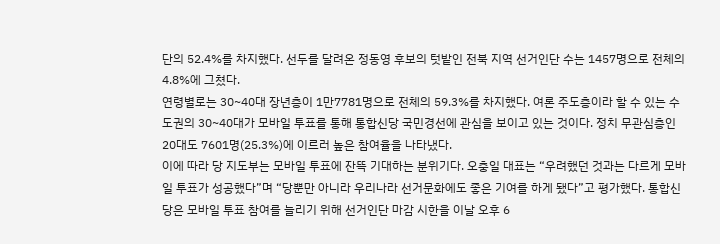단의 52.4%를 차지했다. 선두를 달려온 정동영 후보의 텃밭인 전북 지역 선거인단 수는 1457명으로 전체의 4.8%에 그쳤다.
연령별로는 30~40대 장년층이 1만7781명으로 전체의 59.3%를 차지했다. 여론 주도층이라 할 수 있는 수도권의 30~40대가 모바일 투표를 통해 통합신당 국민경선에 관심을 보이고 있는 것이다. 정치 무관심층인 20대도 7601명(25.3%)에 이르러 높은 참여율을 나타냈다.
이에 따라 당 지도부는 모바일 투표에 잔뜩 기대하는 분위기다. 오충일 대표는 “우려했던 것과는 다르게 모바일 투표가 성공했다”며 “당뿐만 아니라 우리나라 선거문화에도 좋은 기여를 하게 됐다”고 평가했다. 통합신당은 모바일 투표 참여를 늘리기 위해 선거인단 마감 시한을 이날 오후 6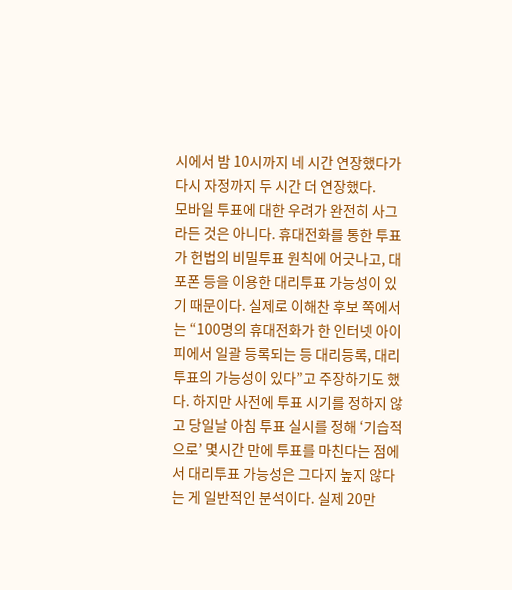시에서 밤 10시까지 네 시간 연장했다가 다시 자정까지 두 시간 더 연장했다.
모바일 투표에 대한 우려가 완전히 사그라든 것은 아니다. 휴대전화를 통한 투표가 헌법의 비밀투표 원칙에 어긋나고, 대포폰 등을 이용한 대리투표 가능성이 있기 때문이다. 실제로 이해찬 후보 쪽에서는 “100명의 휴대전화가 한 인터넷 아이피에서 일괄 등록되는 등 대리등록, 대리투표의 가능성이 있다”고 주장하기도 했다. 하지만 사전에 투표 시기를 정하지 않고 당일날 아침 투표 실시를 정해 ‘기습적으로’ 몇시간 만에 투표를 마친다는 점에서 대리투표 가능성은 그다지 높지 않다는 게 일반적인 분석이다. 실제 20만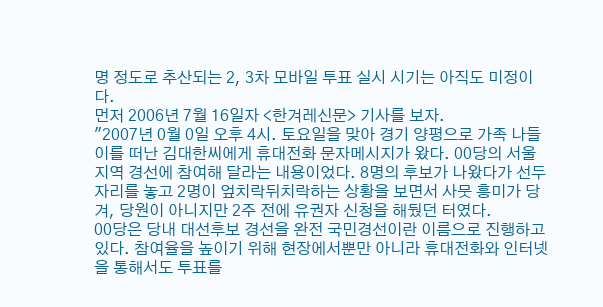명 정도로 추산되는 2, 3차 모바일 투표 실시 시기는 아직도 미정이다.
먼저 2006년 7월 16일자 <한겨레신문> 기사를 보자.
"2007년 0월 0일 오후 4시. 토요일을 맞아 경기 양평으로 가족 나들이를 떠난 김대한씨에게 휴대전화 문자메시지가 왔다. 00당의 서울지역 경선에 참여해 달라는 내용이었다. 8명의 후보가 나왔다가 선두 자리를 놓고 2명이 엎치락뒤치락하는 상황을 보면서 사뭇 흥미가 당겨, 당원이 아니지만 2주 전에 유권자 신청을 해뒀던 터였다.
00당은 당내 대선후보 경선을 완전 국민경선이란 이름으로 진행하고 있다. 참여율을 높이기 위해 현장에서뿐만 아니라 휴대전화와 인터넷을 통해서도 투표를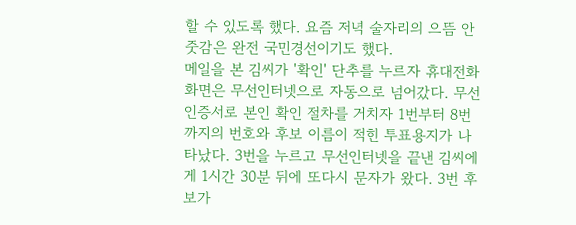할 수 있도록 했다. 요즘 저녁 술자리의 으뜸 안줏감은 완전 국민경선이기도 했다.
메일을 본 김씨가 '확인' 단추를 누르자 휴대전화 화면은 무선인터넷으로 자동으로 넘어갔다. 무선인증서로 본인 확인 절차를 거치자 1번부터 8번까지의 번호와 후보 이름이 적힌 투표용지가 나타났다. 3번을 누르고 무선인터넷을 끝낸 김씨에게 1시간 30분 뒤에 또다시 문자가 왔다. 3번 후보가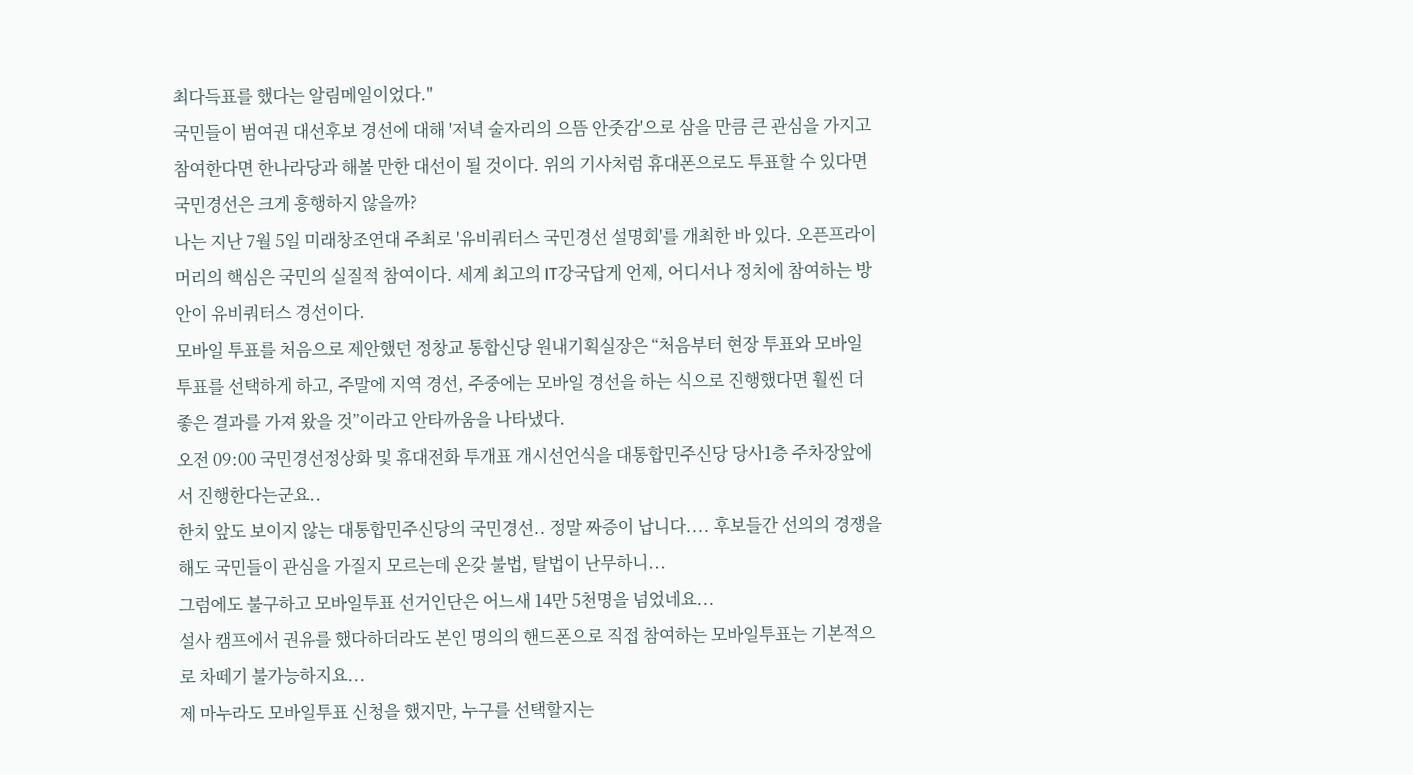최다득표를 했다는 알림메일이었다."
국민들이 범여권 대선후보 경선에 대해 '저녁 술자리의 으뜸 안줏감'으로 삼을 만큼 큰 관심을 가지고 참여한다면 한나라당과 해볼 만한 대선이 될 것이다. 위의 기사처럼 휴대폰으로도 투표할 수 있다면 국민경선은 크게 흥행하지 않을까?
나는 지난 7월 5일 미래창조연대 주최로 '유비쿼터스 국민경선 설명회'를 개최한 바 있다. 오픈프라이머리의 핵심은 국민의 실질적 참여이다. 세계 최고의 IT강국답게 언제, 어디서나 정치에 참여하는 방안이 유비쿼터스 경선이다.
모바일 투표를 처음으로 제안했던 정창교 통합신당 원내기획실장은 “처음부터 현장 투표와 모바일 투표를 선택하게 하고, 주말에 지역 경선, 주중에는 모바일 경선을 하는 식으로 진행했다면 훨씬 더 좋은 결과를 가져 왔을 것”이라고 안타까움을 나타냈다.
오전 09:00 국민경선정상화 및 휴대전화 투개표 개시선언식을 대통합민주신당 당사1층 주차장앞에서 진행한다는군요..
한치 앞도 보이지 않는 대통합민주신당의 국민경선.. 정말 짜증이 납니다.... 후보들간 선의의 경쟁을 해도 국민들이 관심을 가질지 모르는데 온갖 불법, 탈법이 난무하니...
그럼에도 불구하고 모바일투표 선거인단은 어느새 14만 5천명을 넘었네요...
설사 캠프에서 권유를 했다하더라도 본인 명의의 핸드폰으로 직접 참여하는 모바일투표는 기본적으로 차떼기 불가능하지요...
제 마누라도 모바일투표 신청을 했지만, 누구를 선택할지는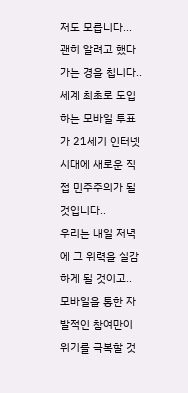저도 모릅니다... 괜히 알려고 했다가는 경을 칩니다..
세계 최초로 도입하는 모바일 투표가 21세기 인터넷 시대에 새로운 직접 민주주의가 될 것입니다..
우리는 내일 저녁에 그 위력을 실감하게 될 것이고.. 모바일을 통한 자발적인 참여만이 위기를 극복할 것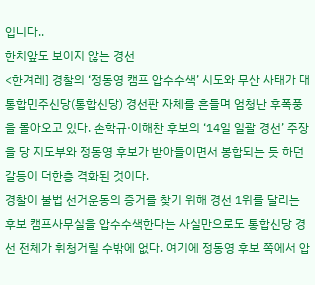입니다..
한치앞도 보이지 않는 경선
<한겨레] 경찰의 ‘정동영 캠프 압수수색’ 시도와 무산 사태가 대통합민주신당(통합신당) 경선판 자체를 흔들며 엄청난 후폭풍을 몰아오고 있다. 손학규·이해찬 후보의 ‘14일 일괄 경선’ 주장을 당 지도부와 정동영 후보가 받아들이면서 봉합되는 듯 하던 갈등이 더한층 격화된 것이다.
경찰이 불법 선거운동의 증거를 찾기 위해 경선 1위를 달리는 후보 캠프사무실을 압수수색한다는 사실만으로도 통합신당 경선 전체가 휘청거릴 수밖에 없다. 여기에 정동영 후보 쪽에서 압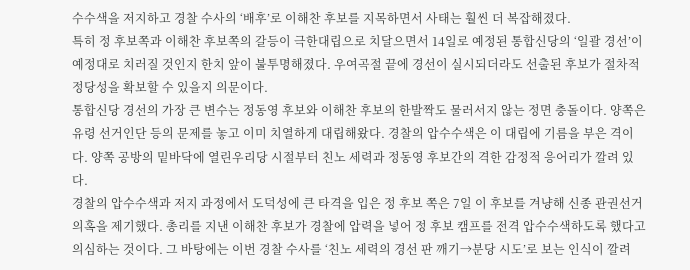수수색을 저지하고 경찰 수사의 ‘배후’로 이해찬 후보를 지목하면서 사태는 훨씬 더 복잡해졌다.
특히 정 후보쪽과 이해찬 후보쪽의 갈등이 극한대립으로 치달으면서 14일로 예정된 통합신당의 ‘일괄 경선’이 예정대로 치러질 것인지 한치 앞이 불투명해졌다. 우여곡절 끝에 경선이 실시되더라도 선출된 후보가 절차적 정당성을 확보할 수 있을지 의문이다.
통합신당 경선의 가장 큰 변수는 정동영 후보와 이해찬 후보의 한발짝도 물러서지 않는 정면 충돌이다. 양쪽은 유령 선거인단 등의 문제를 놓고 이미 치열하게 대립해왔다. 경찰의 압수수색은 이 대립에 기름을 부은 격이다. 양쪽 공방의 밑바닥에 열린우리당 시절부터 친노 세력과 정동영 후보간의 격한 감정적 응어리가 깔려 있다.
경찰의 압수수색과 저지 과정에서 도덕성에 큰 타격을 입은 정 후보 쪽은 7일 이 후보를 겨냥해 신종 관권선거 의혹을 제기했다. 총리를 지낸 이해찬 후보가 경찰에 압력을 넣어 정 후보 캠프를 전격 압수수색하도록 했다고 의심하는 것이다. 그 바탕에는 이번 경찰 수사를 ‘친노 세력의 경선 판 깨기→분당 시도’로 보는 인식이 깔려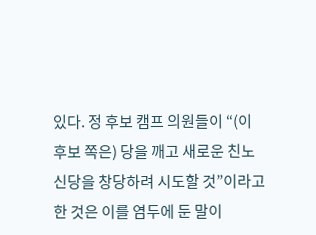있다. 정 후보 캠프 의원들이 “(이 후보 쪽은) 당을 깨고 새로운 친노 신당을 창당하려 시도할 것”이라고 한 것은 이를 염두에 둔 말이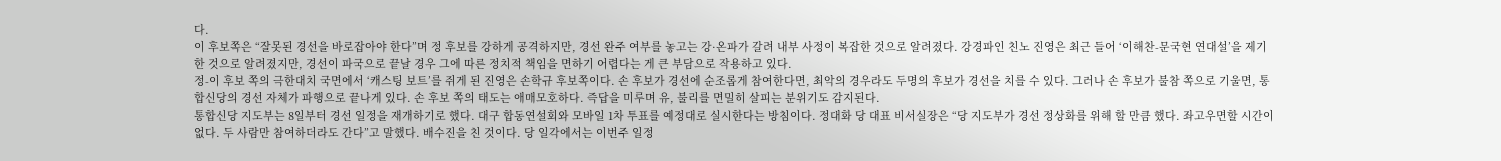다.
이 후보쪽은 “잘못된 경선을 바로잡아야 한다”며 정 후보를 강하게 공격하지만, 경선 완주 여부를 놓고는 강·온파가 갈려 내부 사정이 복잡한 것으로 알려졌다. 강경파인 친노 진영은 최근 들어 ‘이해찬-문국현 연대설’을 제기한 것으로 알려졌지만, 경선이 파국으로 끝날 경우 그에 따른 정치적 책임을 면하기 어렵다는 게 큰 부담으로 작용하고 있다.
정-이 후보 쪽의 극한대치 국면에서 ‘캐스팅 보트’를 쥐게 된 진영은 손학규 후보쪽이다. 손 후보가 경선에 순조롭게 참여한다면, 최악의 경우라도 두명의 후보가 경선을 치를 수 있다. 그러나 손 후보가 불참 쪽으로 기울면, 통합신당의 경선 자체가 파행으로 끝나게 있다. 손 후보 쪽의 태도는 애매모호하다. 즉답을 미루며 유, 불리를 면밀히 살피는 분위기도 감지된다.
통합신당 지도부는 8일부터 경선 일정을 재개하기로 했다. 대구 합동연설회와 모바일 1차 투표를 예정대로 실시한다는 방침이다. 정대화 당 대표 비서실장은 “당 지도부가 경선 정상화를 위해 할 만큼 했다. 좌고우면할 시간이 없다. 두 사람만 참여하더라도 간다”고 말했다. 배수진을 친 것이다. 당 일각에서는 이번주 일정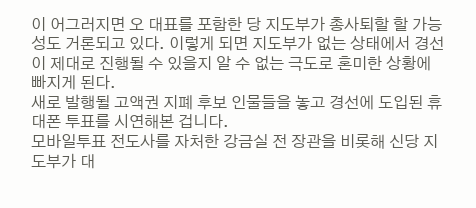이 어그러지면 오 대표를 포함한 당 지도부가 총사퇴할 할 가능성도 거론되고 있다. 이렇게 되면 지도부가 없는 상태에서 경선이 제대로 진행될 수 있을지 알 수 없는 극도로 혼미한 상황에 빠지게 된다.
새로 발행될 고액권 지폐 후보 인물들을 놓고 경선에 도입된 휴대폰 투표를 시연해본 겁니다.
모바일투표 전도사를 자처한 강금실 전 장관을 비롯해 신당 지도부가 대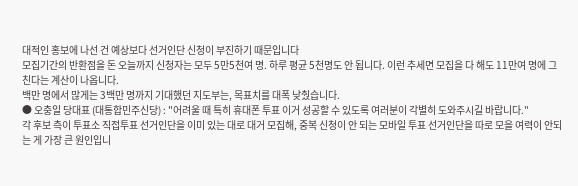대적인 홍보에 나선 건 예상보다 선거인단 신청이 부진하기 때문입니다
모집기간의 반환점을 돈 오늘까지 신청자는 모두 5만5천여 명. 하루 평균 5천명도 안 됩니다. 이런 추세면 모집을 다 해도 11만여 명에 그친다는 계산이 나옵니다.
백만 명에서 많게는 3백만 명까지 기대했던 지도부는, 목표치를 대폭 낮췄습니다.
● 오충일 당대표 (대통합민주신당) : "어려울 때 특히 휴대폰 투표 이거 성공할 수 있도록 여러분이 각별히 도와주시길 바랍니다."
각 후보 측이 투표소 직접투표 선거인단을 이미 있는 대로 대거 모집해, 중복 신청이 안 되는 모바일 투표 선거인단을 따로 모을 여력이 안되는 게 가장 큰 원인입니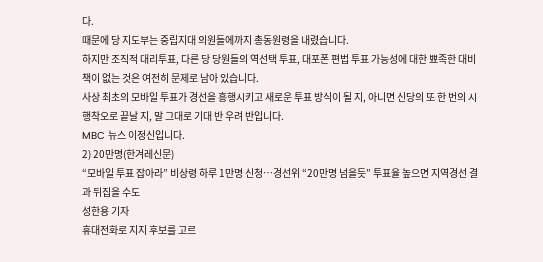다.
때문에 당 지도부는 중립지대 의원들에까지 총동원령을 내렸습니다.
하지만 조직적 대리투표, 다른 당 당원들의 역선택 투표, 대포폰 편법 투표 가능성에 대한 뾰족한 대비책이 없는 것은 여전히 문제로 남아 있습니다.
사상 최초의 모바일 투표가 경선을 흥행시키고 새로운 투표 방식이 될 지, 아니면 신당의 또 한 번의 시행착오로 끝날 지, 말 그대로 기대 반 우려 반입니다.
MBC 뉴스 이정신입니다.
2) 20만명(한겨레신문)
“모바일 투표 잡아라” 비상령 하루 1만명 신청…경선위 “20만명 넘을듯” 투표율 높으면 지역경선 결과 뒤집을 수도
성한용 기자
휴대전화로 지지 후보를 고르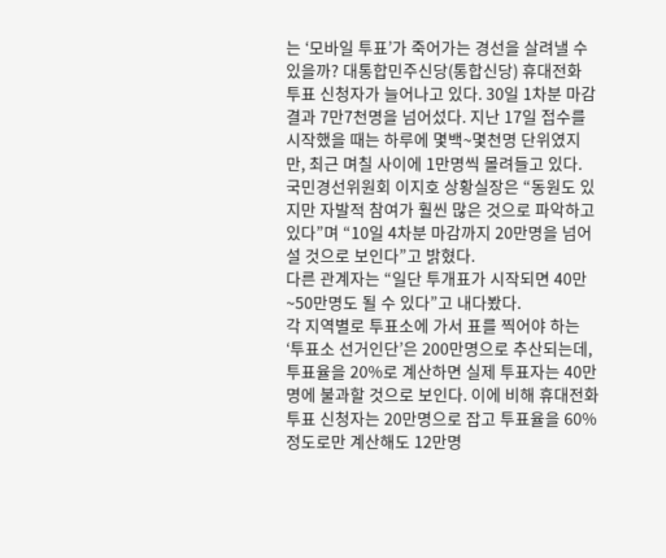는 ‘모바일 투표’가 죽어가는 경선을 살려낼 수 있을까? 대통합민주신당(통합신당) 휴대전화 투표 신청자가 늘어나고 있다. 30일 1차분 마감 결과 7만7천명을 넘어섰다. 지난 17일 접수를 시작했을 때는 하루에 몇백~몇천명 단위였지만, 최근 며칠 사이에 1만명씩 몰려들고 있다.
국민경선위원회 이지호 상황실장은 “동원도 있지만 자발적 참여가 훨씬 많은 것으로 파악하고 있다”며 “10일 4차분 마감까지 20만명을 넘어설 것으로 보인다”고 밝혔다.
다른 관계자는 “일단 투개표가 시작되면 40만~50만명도 될 수 있다”고 내다봤다.
각 지역별로 투표소에 가서 표를 찍어야 하는 ‘투표소 선거인단’은 200만명으로 추산되는데, 투표율을 20%로 계산하면 실제 투표자는 40만명에 불과할 것으로 보인다. 이에 비해 휴대전화 투표 신청자는 20만명으로 잡고 투표율을 60% 정도로만 계산해도 12만명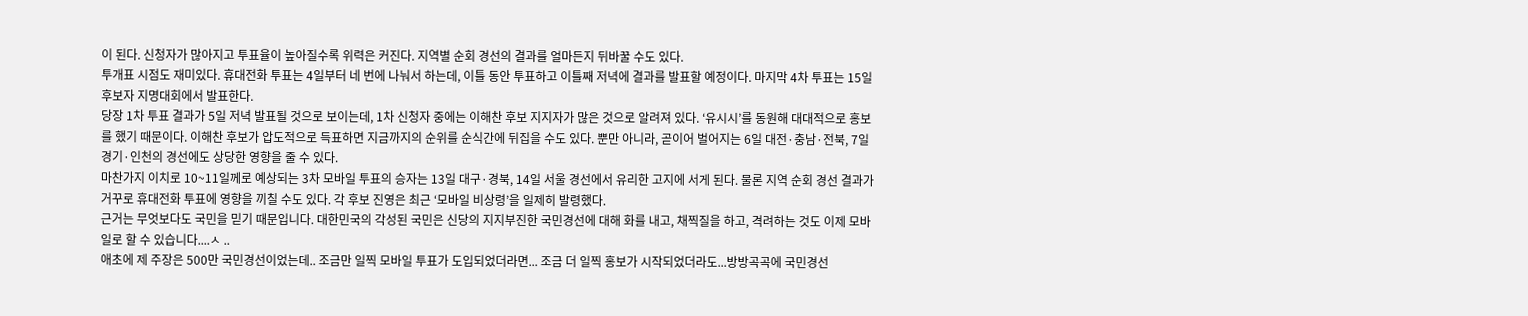이 된다. 신청자가 많아지고 투표율이 높아질수록 위력은 커진다. 지역별 순회 경선의 결과를 얼마든지 뒤바꿀 수도 있다.
투개표 시점도 재미있다. 휴대전화 투표는 4일부터 네 번에 나눠서 하는데, 이틀 동안 투표하고 이틀째 저녁에 결과를 발표할 예정이다. 마지막 4차 투표는 15일 후보자 지명대회에서 발표한다.
당장 1차 투표 결과가 5일 저녁 발표될 것으로 보이는데, 1차 신청자 중에는 이해찬 후보 지지자가 많은 것으로 알려져 있다. ‘유시시’를 동원해 대대적으로 홍보를 했기 때문이다. 이해찬 후보가 압도적으로 득표하면 지금까지의 순위를 순식간에 뒤집을 수도 있다. 뿐만 아니라, 곧이어 벌어지는 6일 대전·충남·전북, 7일 경기·인천의 경선에도 상당한 영향을 줄 수 있다.
마찬가지 이치로 10~11일께로 예상되는 3차 모바일 투표의 승자는 13일 대구·경북, 14일 서울 경선에서 유리한 고지에 서게 된다. 물론 지역 순회 경선 결과가 거꾸로 휴대전화 투표에 영향을 끼칠 수도 있다. 각 후보 진영은 최근 ‘모바일 비상령’을 일제히 발령했다.
근거는 무엇보다도 국민을 믿기 때문입니다. 대한민국의 각성된 국민은 신당의 지지부진한 국민경선에 대해 화를 내고, 채찍질을 하고, 격려하는 것도 이제 모바일로 할 수 있습니다....ㅅ ..
애초에 제 주장은 500만 국민경선이었는데.. 조금만 일찍 모바일 투표가 도입되었더라면... 조금 더 일찍 홍보가 시작되었더라도...방방곡곡에 국민경선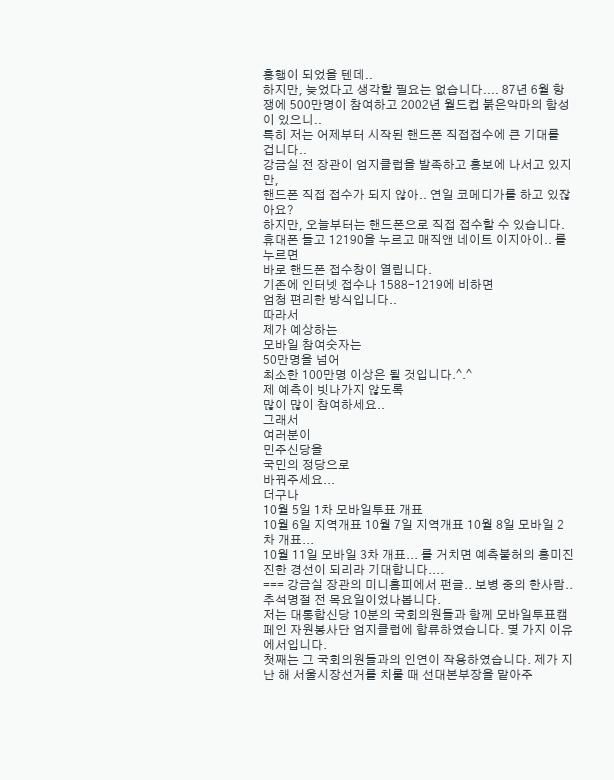흥행이 되었을 텐데..
하지만, 늦었다고 생각할 필요는 없습니다.... 87년 6월 항쟁에 500만명이 참여하고 2002년 월드컵 붉은악마의 함성이 있으니..
특히 저는 어제부터 시작된 핸드폰 직접접수에 큰 기대를 겁니다..
강금실 전 장관이 엄지클럽을 발족하고 홍보에 나서고 있지만,
핸드폰 직접 접수가 되지 않아.. 연일 코메디가를 하고 있잖아요?
하지만, 오늘부터는 핸드폰으로 직접 접수할 수 있습니다.
휴대폰 들고 12190을 누르고 매직앤 네이트 이지아이.. 를 누르면
바로 핸드폰 접수창이 열립니다.
기존에 인터넷 접수나 1588-1219에 비하면
엄청 편리한 방식입니다..
따라서
제가 예상하는
모바일 참여숫자는
50만명을 넘어
최소한 100만명 이상은 될 것입니다.^.^
제 예측이 빗나가지 않도록
많이 많이 참여하세요..
그래서
여러분이
민주신당을
국민의 정당으로
바꿔주세요...
더구나
10월 5일 1차 모바일투표 개표
10월 6일 지역개표 10월 7일 지역개표 10월 8일 모바일 2차 개표...
10월 11일 모바일 3차 개표... 를 거치면 예측불허의 흥미진진한 경선이 되리라 기대합니다....
=== 강금실 장관의 미니홈피에서 펀글.. 보병 중의 한사람..
추석명절 전 목요일이었나봅니다.
저는 대통합신당 10분의 국회의원들과 함께 모바일투표캠페인 자원봉사단 엄지클럽에 합류하였습니다. 몇 가지 이유에서입니다.
첫째는 그 국회의원들과의 인연이 작용하였습니다. 제가 지난 해 서울시장선거를 치룰 때 선대본부장을 맡아주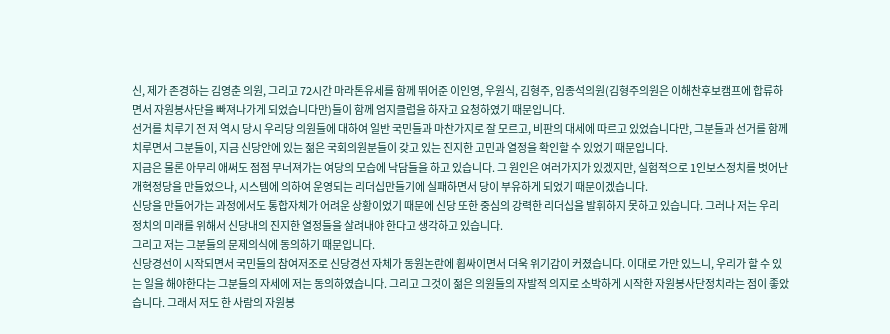신, 제가 존경하는 김영춘 의원, 그리고 72시간 마라톤유세를 함께 뛰어준 이인영, 우원식, 김형주, 임종석의원(김형주의원은 이해찬후보캠프에 합류하면서 자원봉사단을 빠져나가게 되었습니다만)들이 함께 엄지클럽을 하자고 요청하였기 때문입니다.
선거를 치루기 전 저 역시 당시 우리당 의원들에 대하여 일반 국민들과 마찬가지로 잘 모르고, 비판의 대세에 따르고 있었습니다만, 그분들과 선거를 함께 치루면서 그분들이, 지금 신당안에 있는 젊은 국회의원분들이 갖고 있는 진지한 고민과 열정을 확인할 수 있었기 때문입니다.
지금은 물론 아무리 애써도 점점 무너져가는 여당의 모습에 낙담들을 하고 있습니다. 그 원인은 여러가지가 있겠지만, 실험적으로 1인보스정치를 벗어난 개혁정당을 만들었으나, 시스템에 의하여 운영되는 리더십만들기에 실패하면서 당이 부유하게 되었기 때문이겠습니다.
신당을 만들어가는 과정에서도 통합자체가 어려운 상황이었기 때문에 신당 또한 중심의 강력한 리더십을 발휘하지 못하고 있습니다. 그러나 저는 우리 정치의 미래를 위해서 신당내의 진지한 열정들을 살려내야 한다고 생각하고 있습니다.
그리고 저는 그분들의 문제의식에 동의하기 때문입니다.
신당경선이 시작되면서 국민들의 참여저조로 신당경선 자체가 동원논란에 휩싸이면서 더욱 위기감이 커졌습니다. 이대로 가만 있느니, 우리가 할 수 있는 일을 해야한다는 그분들의 자세에 저는 동의하였습니다. 그리고 그것이 젊은 의원들의 자발적 의지로 소박하게 시작한 자원봉사단정치라는 점이 좋았습니다. 그래서 저도 한 사람의 자원봉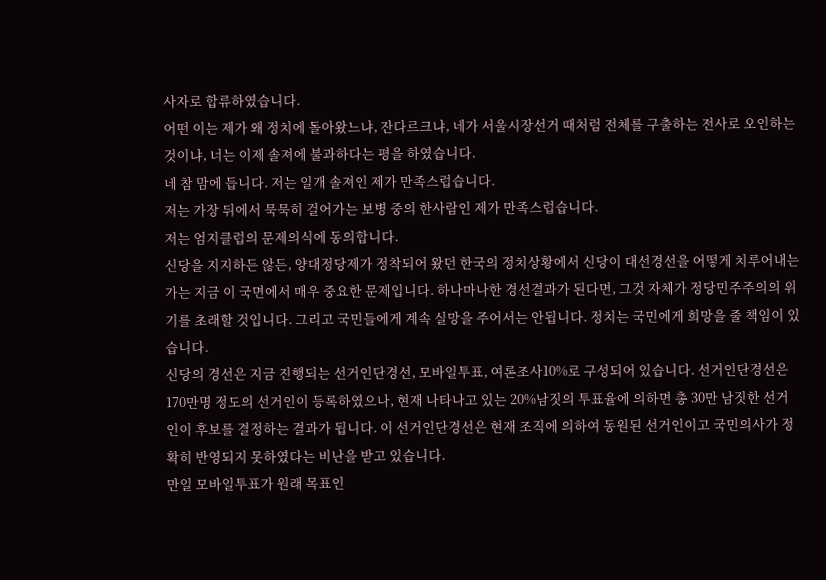사자로 합류하였습니다.
어떤 이는 제가 왜 정치에 돌아왔느냐, 잔다르크냐, 네가 서울시장선거 때처럼 전체를 구출하는 전사로 오인하는 것이냐, 너는 이제 솔져에 불과하다는 평을 하였습니다.
네 참 맘에 듭니다. 저는 일개 솔져인 제가 만족스럽습니다.
저는 가장 뒤에서 묵묵히 걸어가는 보병 중의 한사람인 제가 만족스럽습니다.
저는 엄지클럽의 문제의식에 동의합니다.
신당을 지지하든 않든, 양대정당제가 정착되어 왔던 한국의 정치상황에서 신당이 대선경선을 어떻게 치루어내는가는 지금 이 국면에서 매우 중요한 문제입니다. 하나마나한 경선결과가 된다면, 그것 자체가 정당민주주의의 위기를 초래할 것입니다. 그리고 국민들에게 계속 실망을 주어서는 안됩니다. 정치는 국민에게 희망을 줄 책임이 있습니다.
신당의 경선은 지금 진행되는 선거인단경선, 모바일투표, 여론조사10%로 구성되어 있습니다. 선거인단경선은 170만명 정도의 선거인이 등록하였으나, 현재 나타나고 있는 20%남짓의 투표율에 의하면 총 30만 남짓한 선거인이 후보를 결정하는 결과가 됩니다. 이 선거인단경선은 현재 조직에 의하여 동원된 선거인이고 국민의사가 정확히 반영되지 못하였다는 비난을 받고 있습니다.
만일 모바일투표가 원래 목표인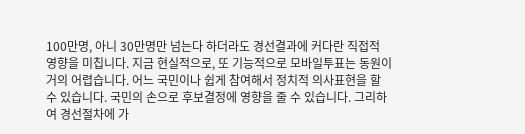100만명, 아니 30만명만 넘는다 하더라도 경선결과에 커다란 직접적 영향을 미칩니다. 지금 현실적으로, 또 기능적으로 모바일투표는 동원이 거의 어렵습니다. 어느 국민이나 쉽게 참여해서 정치적 의사표현을 할 수 있습니다. 국민의 손으로 후보결정에 영향을 줄 수 있습니다. 그리하여 경선절차에 가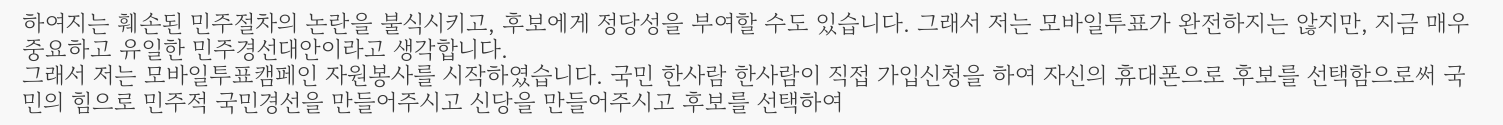하여지는 훼손된 민주절차의 논란을 불식시키고, 후보에게 정당성을 부여할 수도 있습니다. 그래서 저는 모바일투표가 완전하지는 않지만, 지금 매우 중요하고 유일한 민주경선대안이라고 생각합니다.
그래서 저는 모바일투표캠페인 자원봉사를 시작하였습니다. 국민 한사람 한사람이 직접 가입신청을 하여 자신의 휴대폰으로 후보를 선택함으로써 국민의 힘으로 민주적 국민경선을 만들어주시고 신당을 만들어주시고 후보를 선택하여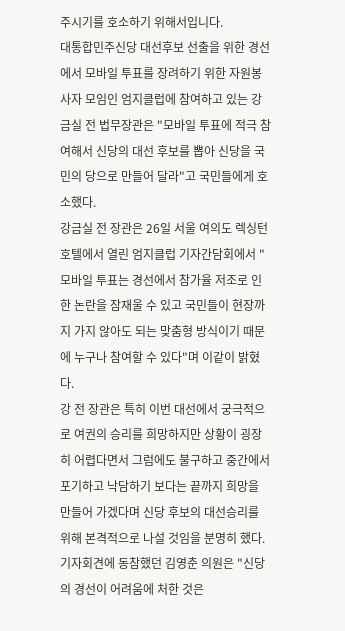주시기를 호소하기 위해서입니다.
대통합민주신당 대선후보 선출을 위한 경선에서 모바일 투표를 장려하기 위한 자원봉사자 모임인 엄지클럽에 참여하고 있는 강금실 전 법무장관은 "모바일 투표에 적극 참여해서 신당의 대선 후보를 뽑아 신당을 국민의 당으로 만들어 달라"고 국민들에게 호소했다.
강금실 전 장관은 26일 서울 여의도 렉싱턴 호텔에서 열린 엄지클럽 기자간담회에서 "모바일 투표는 경선에서 참가율 저조로 인한 논란을 잠재울 수 있고 국민들이 현장까지 가지 않아도 되는 맞춤형 방식이기 때문에 누구나 참여할 수 있다"며 이같이 밝혔다.
강 전 장관은 특히 이번 대선에서 궁극적으로 여권의 승리를 희망하지만 상황이 굉장히 어렵다면서 그럼에도 불구하고 중간에서 포기하고 낙담하기 보다는 끝까지 희망을 만들어 가겠다며 신당 후보의 대선승리를 위해 본격적으로 나설 것임을 분명히 했다.
기자회견에 동참했던 김영춘 의원은 "신당의 경선이 어려움에 처한 것은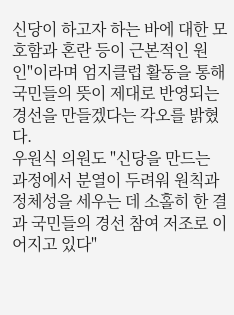신당이 하고자 하는 바에 대한 모호함과 혼란 등이 근본적인 원인"이라며 엄지클럽 활동을 통해 국민들의 뜻이 제대로 반영되는 경선을 만들겠다는 각오를 밝혔다.
우원식 의원도 "신당을 만드는 과정에서 분열이 두려워 원칙과 정체성을 세우는 데 소홀히 한 결과 국민들의 경선 참여 저조로 이어지고 있다"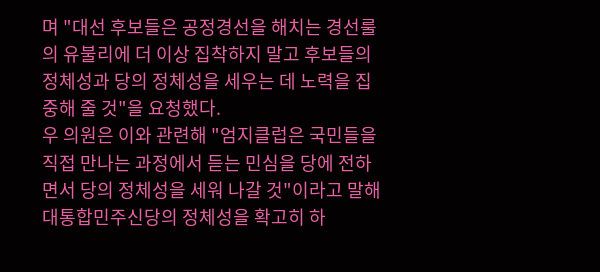며 "대선 후보들은 공정경선을 해치는 경선룰의 유불리에 더 이상 집착하지 말고 후보들의 정체성과 당의 정체성을 세우는 데 노력을 집중해 줄 것"을 요청했다.
우 의원은 이와 관련해 "엄지클럽은 국민들을 직접 만나는 과정에서 듣는 민심을 당에 전하면서 당의 정체성을 세워 나갈 것"이라고 말해 대통합민주신당의 정체성을 확고히 하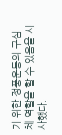기 위한 정풍운동의 구심체 역할을 할 수 있음을 시사했다.